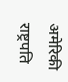अमेरिकी राष्ट्रपति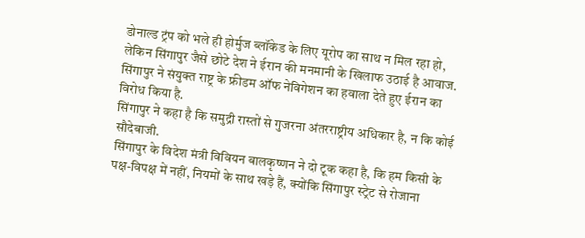डोनाल्ड ट्रंप को भले ही होर्मुज ब्लॉकेड के लिए यूरोप का साथ न मिल रहा हो, लेकिन सिंगापुर जैसे छोटे देश ने ईरान की मनमानी के खिलाफ उठाई है आवाज. सिंगापुर ने संयुक्त राष्ट्र के फ्रीडम ऑफ नेविगेशन का हवाला देते हुए ईरान का विरोध किया है.
सिंगापुर ने कहा है कि समुद्री रास्तों से गुजरना अंतरराष्ट्रीय अधिकार है, न कि कोई सौदेबाजी.
सिंगापुर के विदेश मंत्री विवियन बालकृष्णन ने दो टूक कहा है, कि हम किसी के पक्ष-विपक्ष में नहीं, नियमों के साथ खड़े हैं, क्योंकि सिंगापुर स्ट्रेट से रोजाना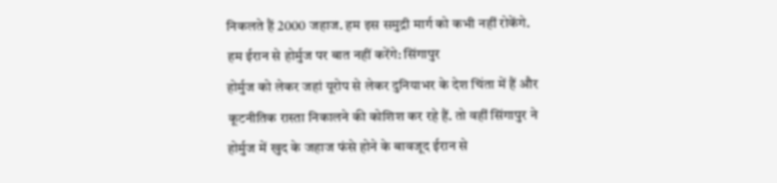निकलते हैं 2000 जहाज. हम इस समुद्री मार्ग को कभी नहीं रोकेंगे.
हम ईरान से होर्मुज पर बात नहीं करेंगे: सिंगापुर
होर्मुज को लेकर जहां यूरोप से लेकर दुनियाभर के देश चिंता में हैं और कूटनीतिक रास्ता निकालने की कोशिश कर रहे हैं. तो वहीं सिंगापुर ने होर्मुज में खुद के जहाज फंसे होने के बावजूद ईरान से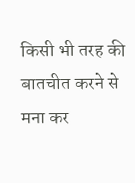किसी भी तरह की बातचीत करने से मना कर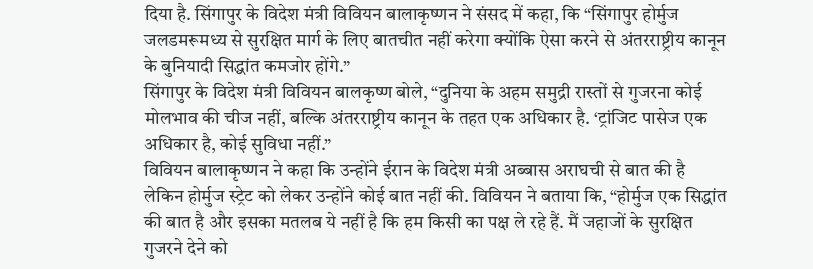दिया है. सिंगापुर के विदेश मंत्री विवियन बालाकृष्णन ने संसद में कहा, कि “सिंगापुर होर्मुज जलडमरूमध्य से सुरक्षित मार्ग के लिए बातचीत नहीं करेगा क्योंकि ऐसा करने से अंतरराष्ट्रीय कानून के बुनियादी सिद्धांत कमजोर होंगे.”
सिंगापुर के विदेश मंत्री विवियन बालकृष्ण बोले, “दुनिया के अहम समुद्री रास्तों से गुजरना कोई मोलभाव की चीज नहीं, बल्कि अंतरराष्ट्रीय कानून के तहत एक अधिकार है. ‘ट्रांजिट पासेज एक अधिकार है, कोई सुविधा नहीं.”
विवियन बालाकृष्णन ने कहा कि उन्होंने ईरान के विदेश मंत्री अब्बास अराघची से बात की है लेकिन होर्मुज स्ट्रेट को लेकर उन्होंने कोई बात नहीं की. विवियन ने बताया कि, “होर्मुज एक सिद्धांत की बात है और इसका मतलब ये नहीं है कि हम किसी का पक्ष ले रहे हैं. मैं जहाजों के सुरक्षित गुजरने देने को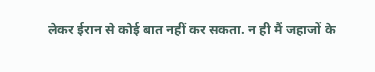लेकर ईरान से कोई बात नहीं कर सकता. न ही मैं जहाजों के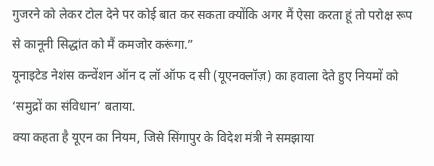गुजरने को लेकर टोल देने पर कोई बात कर सकता क्योंकि अगर मैं ऐसा करता हूं तो परोक्ष रूप से कानूनी सिद्धांत को मैं कमजोर करूंगा.”
यूनाइटेड नेशंस कन्वेंशन ऑन द लॉ ऑफ द सी (यूएनक्लॉज़) का हवाला देते हुए नियमों को ‘समुद्रों का संविधान’ बताया.
क्या कहता है यूएन का नियम, जिसे सिंगापुर के विदेश मंत्री ने समझाया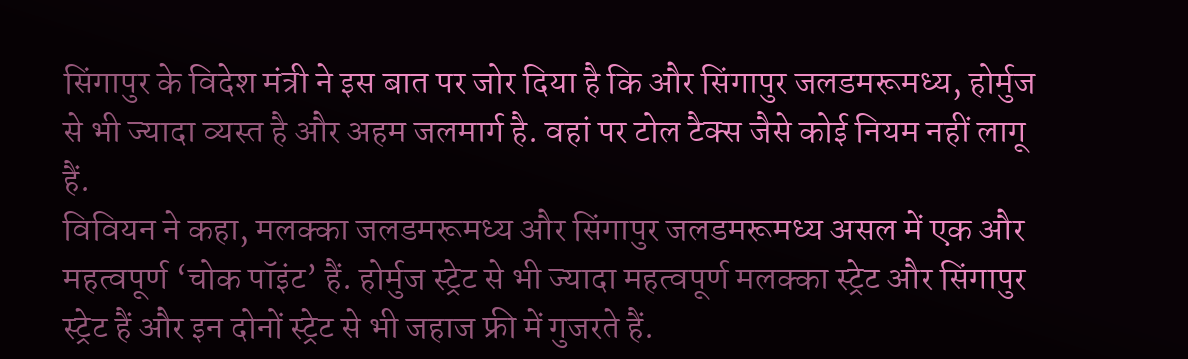सिंगापुर के विदेश मंत्री ने इस बात पर जोर दिया है कि और सिंगापुर जलडमरूमध्य, होर्मुज से भी ज्यादा व्यस्त है और अहम जलमार्ग है. वहां पर टोल टैक्स जैसे कोई नियम नहीं लागू हैं.
विवियन ने कहा, मलक्का जलडमरूमध्य और सिंगापुर जलडमरूमध्य असल में एक और महत्वपूर्ण ‘चोक पॉइंट’ हैं. होर्मुज स्ट्रेट से भी ज्यादा महत्वपूर्ण मलक्का स्ट्रेट और सिंगापुर स्ट्रेट हैं और इन दोनों स्ट्रेट से भी जहाज फ्री में गुजरते हैं.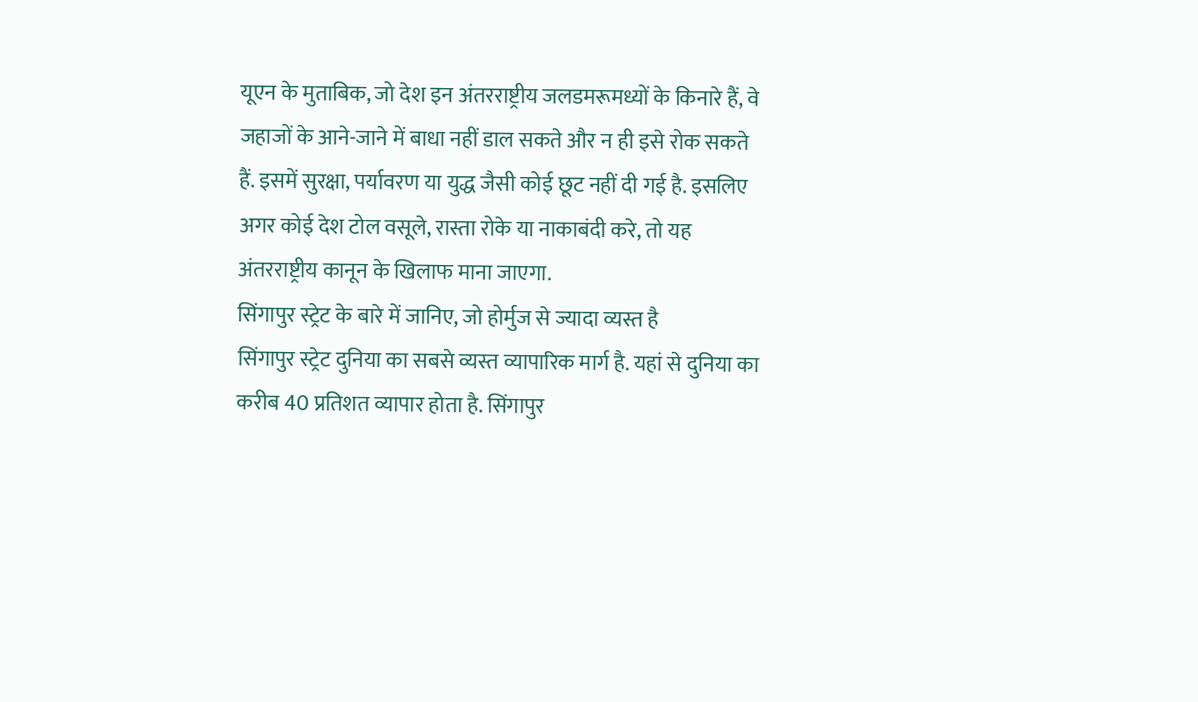यूएन के मुताबिक, जो देश इन अंतरराष्ट्रीय जलडमरूमध्यों के किनारे हैं, वे जहाजों के आने-जाने में बाधा नहीं डाल सकते और न ही इसे रोक सकते हैं. इसमें सुरक्षा, पर्यावरण या युद्ध जैसी कोई छूट नहीं दी गई है. इसलिए अगर कोई देश टोल वसूले, रास्ता रोके या नाकाबंदी करे, तो यह अंतरराष्ट्रीय कानून के खिलाफ माना जाएगा.
सिंगापुर स्ट्रेट के बारे में जानिए, जो होर्मुज से ज्यादा व्यस्त है
सिंगापुर स्ट्रेट दुनिया का सबसे व्यस्त व्यापारिक मार्ग है. यहां से दुनिया का करीब 40 प्रतिशत व्यापार होता है. सिंगापुर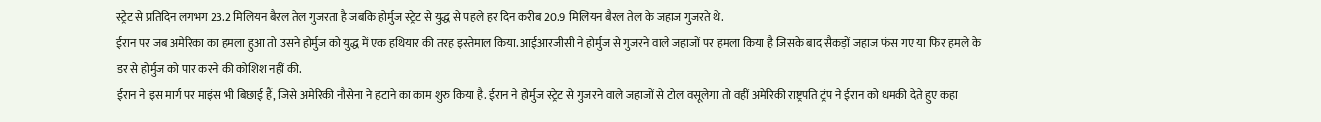स्ट्रेट से प्रतिदिन लगभग 23.2 मिलियन बैरल तेल गुजरता है जबकि होर्मुज स्ट्रेट से युद्ध से पहले हर दिन करीब 20.9 मिलियन बैरल तेल के जहाज गुजरते थे.
ईरान पर जब अमेरिका का हमला हुआ तो उसने होर्मुज को युद्ध में एक हथियार की तरह इस्तेमाल किया. आईआरजीसी ने होर्मुज से गुजरने वाले जहाजों पर हमला किया है जिसके बाद सैकड़ों जहाज फंस गए या फिर हमले के डर से होर्मुज को पार करने की कोशिश नहीं की.
ईरान ने इस मार्ग पर माइंस भी बिछाई हैं, जिसे अमेरिकी नौसेना ने हटाने का काम शुरु किया है. ईरान ने होर्मुज स्ट्रेट से गुजरने वाले जहाजों से टोल वसूलेगा तो वहीं अमेरिकी राष्ट्रपति ट्रंप ने ईरान को धमकी देते हुए कहा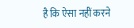है कि ऐसा नहीं करने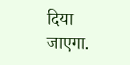दिया जाएगा.